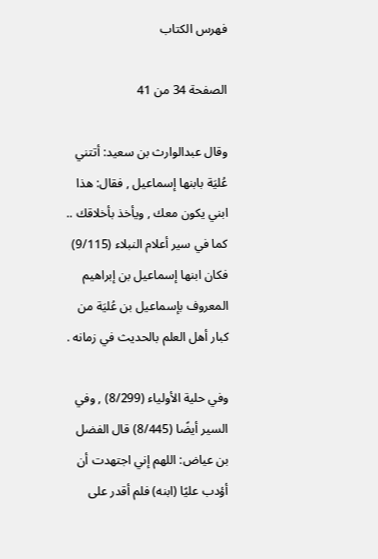فهرس الكتاب

الصفحة 34 من 41

وقال عبدالوارث بن سعيد: أتتني عُليَة بابنها إسماعيل , فقال: هذا ابني يكون معك , ويأخذ بأخلاقك .. كما في سير أعلام النبلاء (9/115) فكان ابنها إسماعيل بن إبراهيم المعروف بإسماعيل بن عُليَة من كبار أهل العلم بالحديث في زمانه .

وفي حلية الأولياء (8/299) , وفي السير أيضًا (8/445) قال الفضل بن عياض: اللهم إني اجتهدت أن أؤدب عليًا (ابنه) فلم أقدر على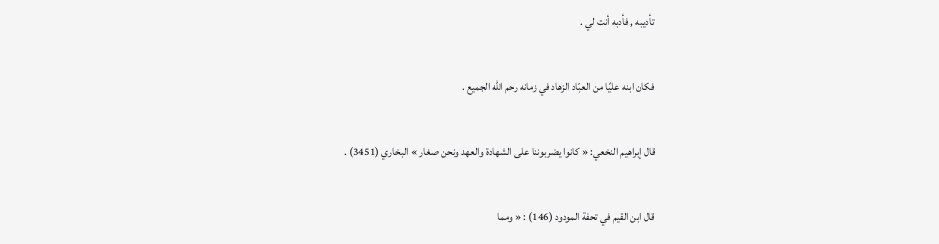تأديبه , فأدبه أنت لي .

فكان ابنه عليًا من العبّاد الزهاد في زمانه رحم الله الجميع .

قال إبراهيم النخعي: « كانوا يضربوننا على الشهادة والعهد ونحن صغار » البخاري (3451) .

قال ابن القيم في تحفة المودود (146) : « ومما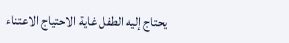يحتاج إليه الطفل غاية الاحتياج الاعتناء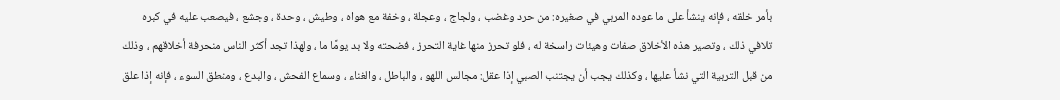بأمر خلقه ، فإنه ينشأ على ما عوده المربي في صغيره: من حرد وغضب ، ولجاج ، وعجلة ، وخفة مع هواه ، وطيش ، وحدة ، وجشع ، فيصعب عليه في كبره تلافي ذلك ، وتصير هذه الأخلاق صفات وهيئات راسخة له ، فلو تحرز منها غاية التحرز ، فضحته ولا بد يومًا ما ، ولهذا تجد أكثر الناس منحرفة أخلاقهم ، وذلك من قبل التربية التي نشأ عليها ، وكذلك يجب أن يجتنب الصبي إذا عقل: مجالس اللهو ، والباطل ، والغناء ، وسماع الفحش ، والبدع ، ومنطق السوء ، فإنه إذا علق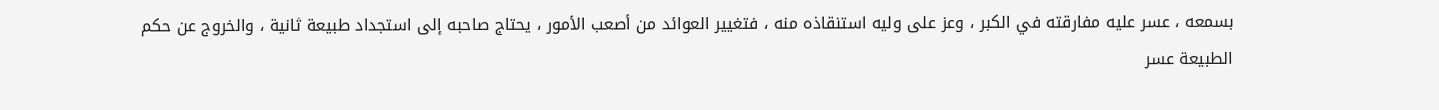بسمعه ، عسر عليه مفارقته في الكبر ، وعز على وليه استنقاذه منه ، فتغيير العوائد من أصعب الأمور ، يحتاج صاحبه إلى استجداد طبيعة ثانية ، والخروج عن حكم الطبيعة عسر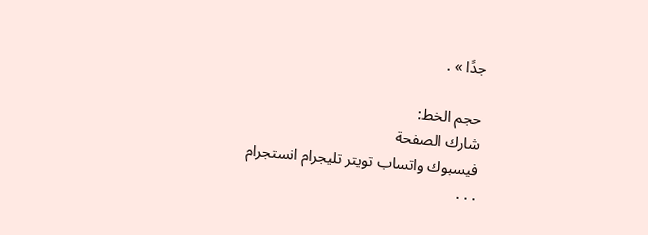جدًا » .

حجم الخط:
شارك الصفحة
فيسبوك واتساب تويتر تليجرام انستجرام
. . .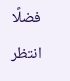فضلًا انتظر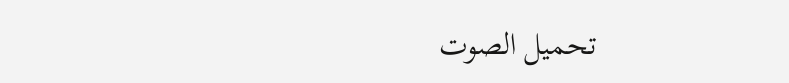تحميل الصوت